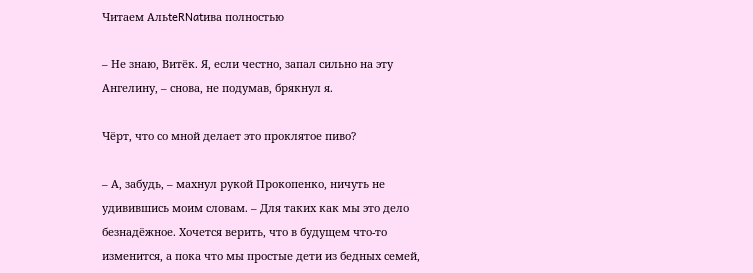Читаем АльteRNatива полностью

– Не знаю, Витёк. Я, если честно, запал сильно на эту Ангелину, – снова, не подумав, брякнул я.

Чёрт, что со мной делает это проклятое пиво?

– А, забудь, – махнул рукой Прокопенко, ничуть не удивившись моим словам. – Для таких как мы это дело безнадёжное. Хочется верить, что в будущем что-то изменится, а пока что мы простые дети из бедных семей,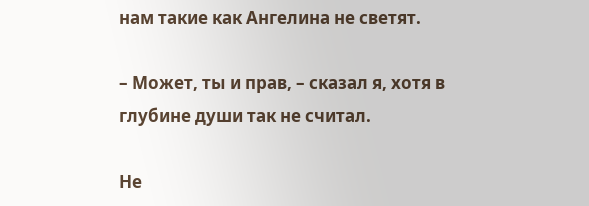нам такие как Ангелина не светят.

– Может, ты и прав, – сказал я, хотя в глубине души так не считал.

Не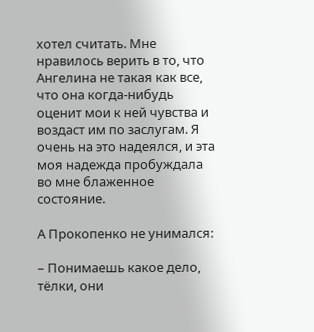хотел считать. Мне нравилось верить в то, что Ангелина не такая как все, что она когда-нибудь оценит мои к ней чувства и воздаст им по заслугам. Я очень на это надеялся, и эта моя надежда пробуждала во мне блаженное состояние.

А Прокопенко не унимался:

– Понимаешь какое дело, тёлки, они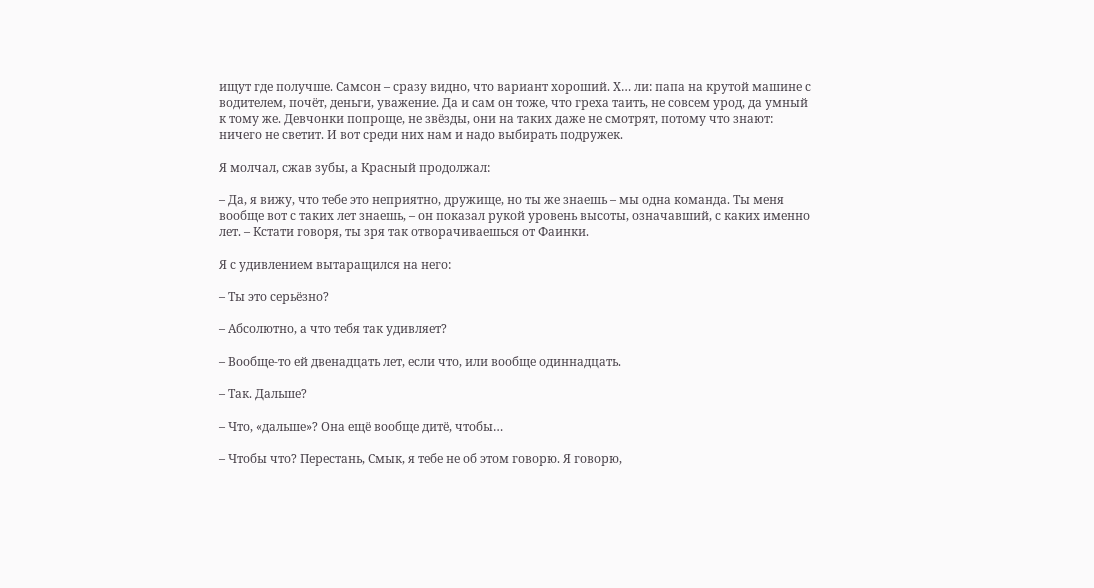ищут где получше. Самсон – сразу видно, что вариант хороший. Х… ли: папа на крутой машине с водителем, почёт, деньги, уважение. Да и сам он тоже, что греха таить, не совсем урод, да умный к тому же. Девчонки попроще, не звёзды, они на таких даже не смотрят, потому что знают: ничего не светит. И вот среди них нам и надо выбирать подружек.

Я молчал, сжав зубы, а Красный продолжал:

– Да, я вижу, что тебе это неприятно, дружище, но ты же знаешь – мы одна команда. Ты меня вообще вот с таких лет знаешь, – он показал рукой уровень высоты, означавший, с каких именно лет. – Кстати говоря, ты зря так отворачиваешься от Фаинки.

Я с удивлением вытаращился на него:

– Ты это серьёзно?

– Абсолютно, а что тебя так удивляет?

– Вообще-то ей двенадцать лет, если что, или вообще одиннадцать.

– Так. Дальше?

– Что, «дальше»? Она ещё вообще дитё, чтобы…

– Чтобы что? Перестань, Смык, я тебе не об этом говорю. Я говорю,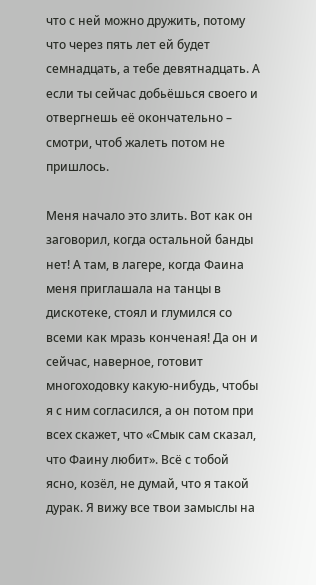что с ней можно дружить, потому что через пять лет ей будет семнадцать, а тебе девятнадцать. А если ты сейчас добьёшься своего и отвергнешь её окончательно – смотри, чтоб жалеть потом не пришлось.

Меня начало это злить. Вот как он заговорил, когда остальной банды нет! А там, в лагере, когда Фаина меня приглашала на танцы в дискотеке, стоял и глумился со всеми как мразь конченая! Да он и сейчас, наверное, готовит многоходовку какую-нибудь, чтобы я с ним согласился, а он потом при всех скажет, что «Смык сам сказал, что Фаину любит». Всё с тобой ясно, козёл, не думай, что я такой дурак. Я вижу все твои замыслы на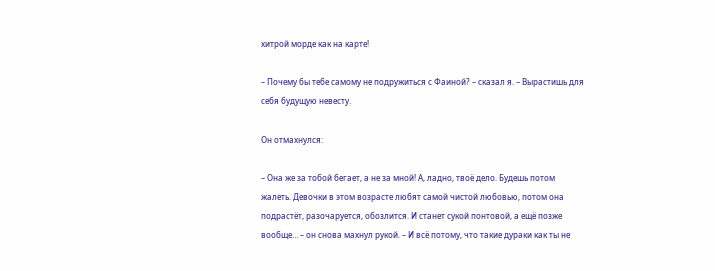хитрой морде как на карте!

– Почему бы тебе самому не подружиться с Фаиной? – сказал я. – Вырастишь для себя будущую невесту.

Он отмахнулся:

– Она же за тобой бегает, а не за мной! А, ладно, твоё дело. Будешь потом жалеть. Девочки в этом возрасте любят самой чистой любовью, потом она подрастёт, разочаруется, обозлится. И станет сукой понтовой, а ещё позже вообще… – он снова махнул рукой. – И всё потому, что такие дураки как ты не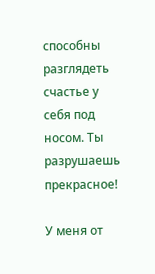способны разглядеть счастье у себя под носом. Ты разрушаешь прекрасное!

У меня от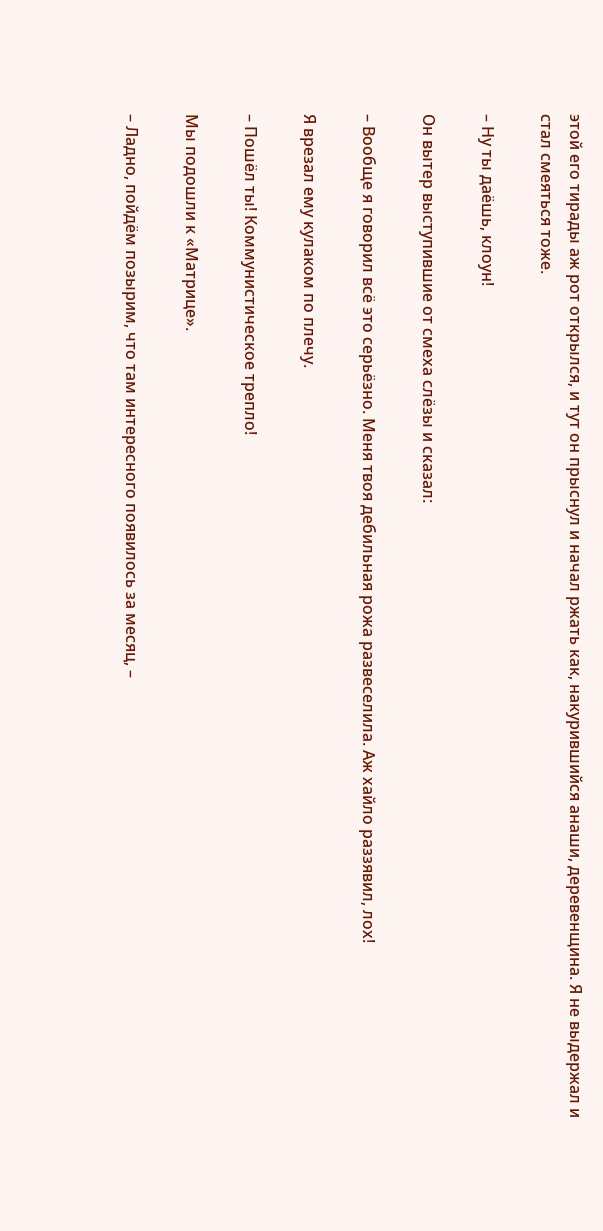этой его тирады аж рот открылся, и тут он прыснул и начал ржать как, накурившийся анаши, деревенщина. Я не выдержал и стал смеяться тоже.

– Ну ты даёшь, клоун!

Он вытер выступившие от смеха слёзы и сказал:

– Вообще я говорил всё это серьёзно. Меня твоя дебильная рожа развеселила. Аж хайло раззявил, лох!

Я врезал ему кулаком по плечу.

– Пошёл ты! Коммунистическое трепло!

Мы подошли к «Матрице».

– Ладно, пойдём позырим, что там интересного появилось за месяц, –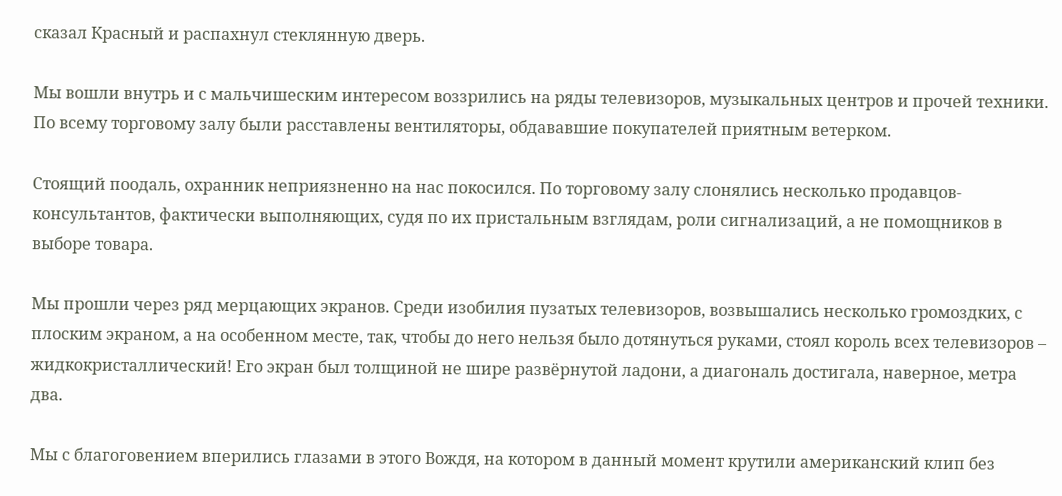сказал Красный и распахнул стеклянную дверь.

Мы вошли внутрь и с мальчишеским интересом воззрились на ряды телевизоров, музыкальных центров и прочей техники. По всему торговому залу были расставлены вентиляторы, обдававшие покупателей приятным ветерком.

Стоящий поодаль, охранник неприязненно на нас покосился. По торговому залу слонялись несколько продавцов-консультантов, фактически выполняющих, судя по их пристальным взглядам, роли сигнализаций, а не помощников в выборе товара.

Мы прошли через ряд мерцающих экранов. Среди изобилия пузатых телевизоров, возвышались несколько громоздких, с плоским экраном, а на особенном месте, так, чтобы до него нельзя было дотянуться руками, стоял король всех телевизоров – жидкокристаллический! Его экран был толщиной не шире развёрнутой ладони, а диагональ достигала, наверное, метра два.

Мы с благоговением вперились глазами в этого Вождя, на котором в данный момент крутили американский клип без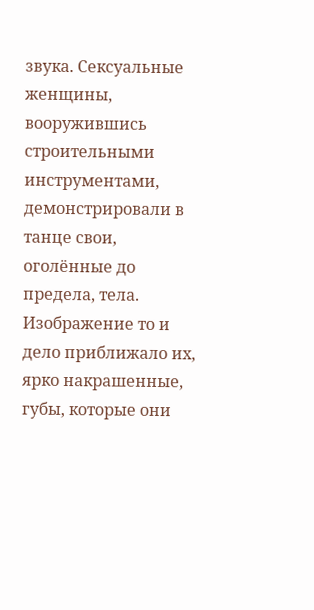звука. Сексуальные женщины, вооружившись строительными инструментами, демонстрировали в танце свои, оголённые до предела, тела. Изображение то и дело приближало их, ярко накрашенные, губы, которые они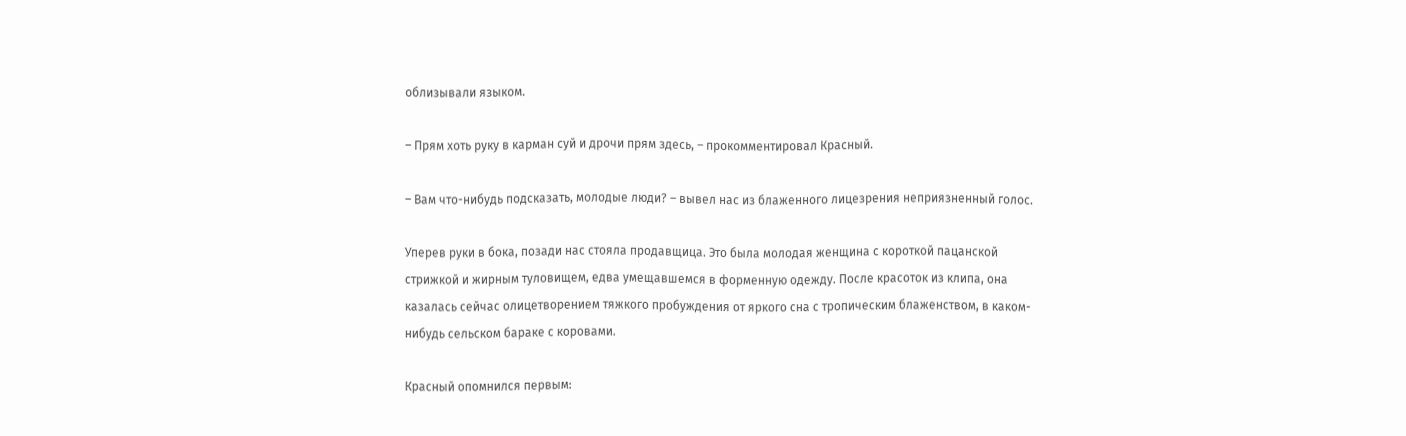облизывали языком.

– Прям хоть руку в карман суй и дрочи прям здесь, – прокомментировал Красный.

– Вам что-нибудь подсказать, молодые люди? – вывел нас из блаженного лицезрения неприязненный голос.

Уперев руки в бока, позади нас стояла продавщица. Это была молодая женщина с короткой пацанской стрижкой и жирным туловищем, едва умещавшемся в форменную одежду. После красоток из клипа, она казалась сейчас олицетворением тяжкого пробуждения от яркого сна с тропическим блаженством, в каком-нибудь сельском бараке с коровами.

Красный опомнился первым: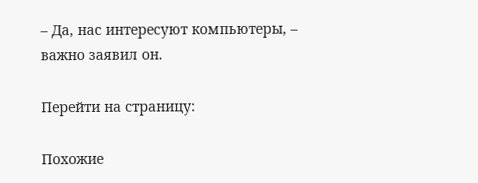– Да, нас интересуют компьютеры, – важно заявил он.

Перейти на страницу:

Похожие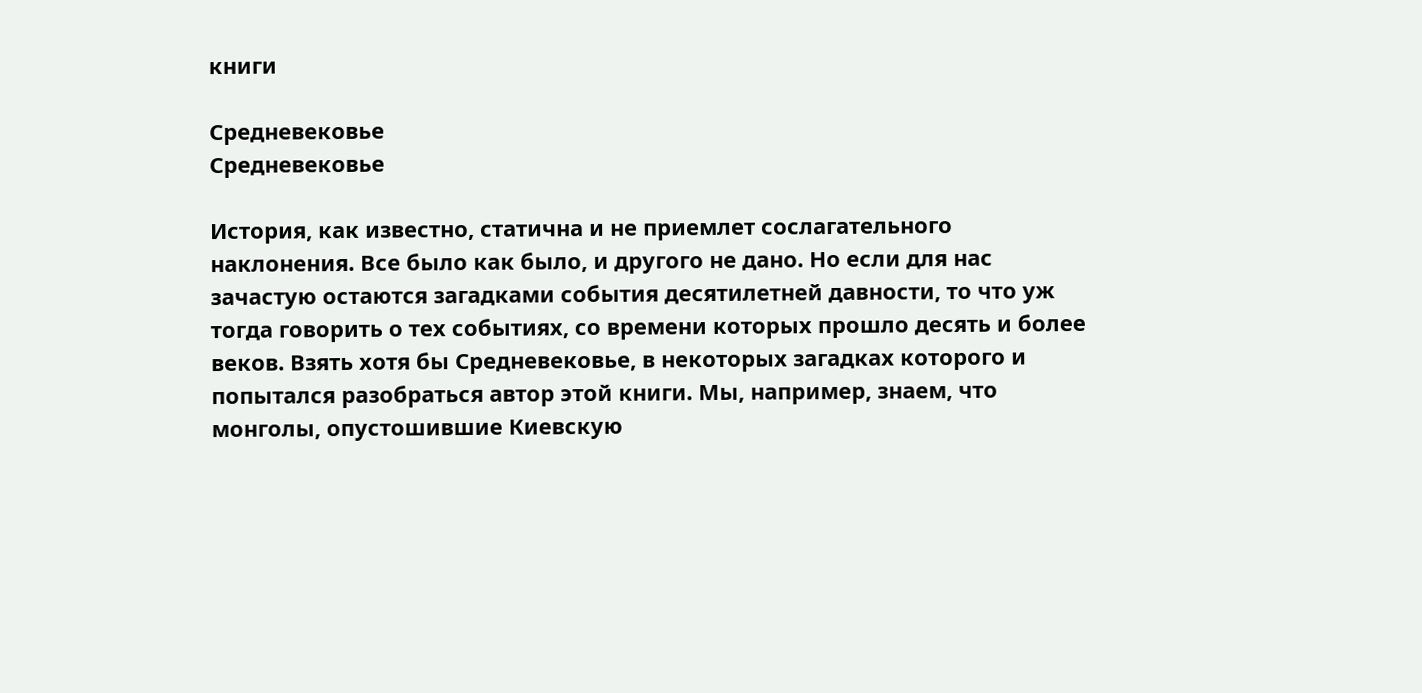книги

Средневековье
Средневековье

История, как известно, статична и не приемлет сослагательного наклонения. Все было как было, и другого не дано. Но если для нас зачастую остаются загадками события десятилетней давности, то что уж тогда говорить о тех событиях, со времени которых прошло десять и более веков. Взять хотя бы Средневековье, в некоторых загадках которого и попытался разобраться автор этой книги. Мы, например, знаем, что монголы, опустошившие Киевскую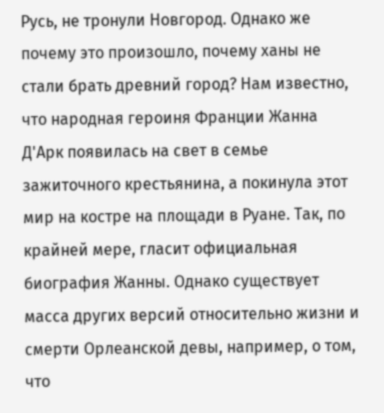Русь, не тронули Новгород. Однако же почему это произошло, почему ханы не стали брать древний город? Нам известно, что народная героиня Франции Жанна Д'Арк появилась на свет в семье зажиточного крестьянина, а покинула этот мир на костре на площади в Руане. Так, по крайней мере, гласит официальная биография Жанны. Однако существует масса других версий относительно жизни и смерти Орлеанской девы, например, о том, что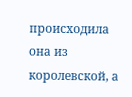происходила она из королевской, а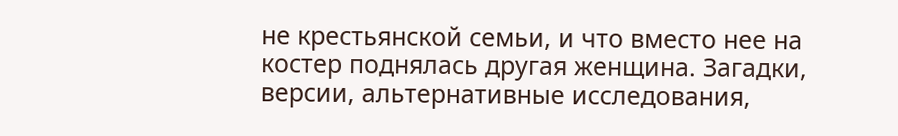не крестьянской семьи, и что вместо нее на костер поднялась другая женщина. Загадки, версии, альтернативные исследования,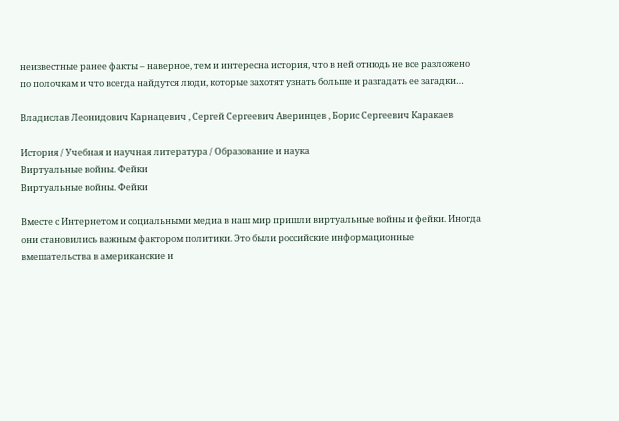неизвестные ранее факты – наверное, тем и интересна история, что в ней отнюдь не все разложено по полочкам и что всегда найдутся люди, которые захотят узнать больше и разгадать ее загадки…

Владислав Леонидович Карнацевич , Сергей Сергеевич Аверинцев , Борис Сергеевич Каракаев

История / Учебная и научная литература / Образование и наука
Виртуальные войны. Фейки
Виртуальные войны. Фейки

Вместе с Интернетом и социальными медиа в наш мир пришли виртуальные войны и фейки. Иногда они становились важным фактором политики. Это были российские информационные вмешательства в американские и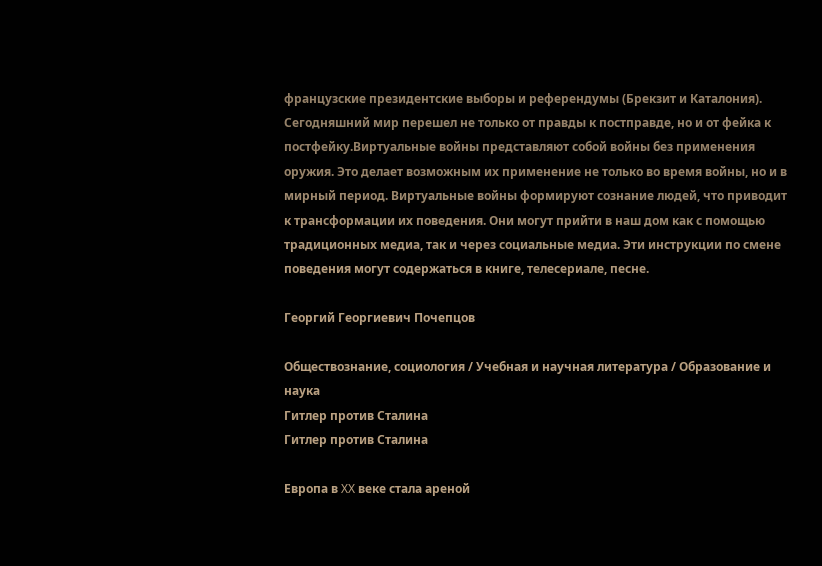французские президентские выборы и референдумы (Брекзит и Каталония). Сегодняшний мир перешел не только от правды к постправде, но и от фейка к постфейку.Виртуальные войны представляют собой войны без применения оружия. Это делает возможным их применение не только во время войны, но и в мирный период. Виртуальные войны формируют сознание людей, что приводит к трансформации их поведения. Они могут прийти в наш дом как с помощью традиционных медиа, так и через социальные медиа. Эти инструкции по смене поведения могут содержаться в книге, телесериале, песне.

Георгий Георгиевич Почепцов

Обществознание, социология / Учебная и научная литература / Образование и наука
Гитлер против Сталина
Гитлер против Сталина

Европа в XX веке стала ареной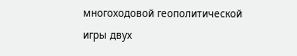многоходовой геополитической игры двух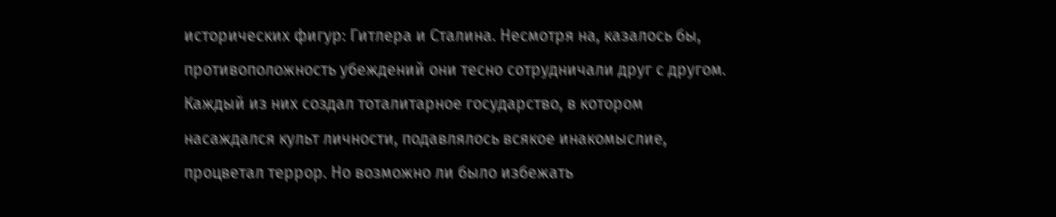исторических фигур: Гитлера и Сталина. Несмотря на, казалось бы, противоположность убеждений они тесно сотрудничали друг с другом. Каждый из них создал тоталитарное государство, в котором насаждался культ личности, подавлялось всякое инакомыслие, процветал террор. Но возможно ли было избежать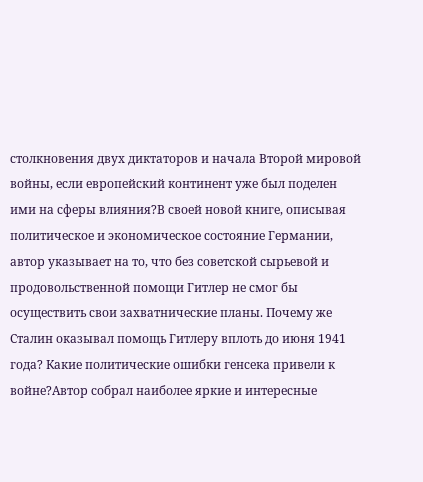столкновения двух диктаторов и начала Второй мировой войны, если европейский континент уже был поделен ими на сферы влияния?В своей новой книге, описывая политическое и экономическое состояние Германии, автор указывает на то, что без советской сырьевой и продовольственной помощи Гитлер не смог бы осуществить свои захватнические планы. Почему же Сталин оказывал помощь Гитлеру вплоть до июня 1941 года? Какие политические ошибки генсека привели к войне?Автор собрал наиболее яркие и интересные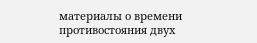материалы о времени противостояния двух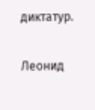диктатур.

Леонид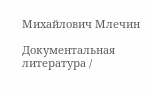Михайлович Млечин

Документальная литература /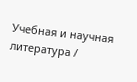Учебная и научная литература /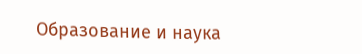Образование и наука